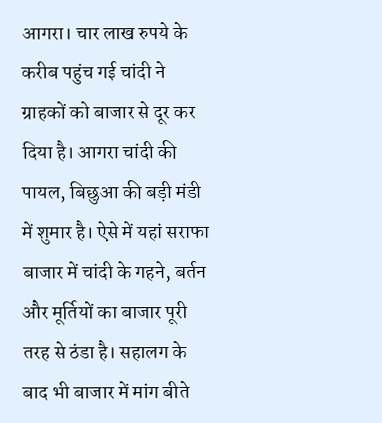आगरा। चार लाख रुपये के करीब पहुंच गई चांदी ने ग्राहकों को बाजार से दूर कर दिया है। आगरा चांदी की पायल, बिछुआ की बड़ी मंडी में शुमार है। ऐसे में यहां सराफा बाजार में चांदी के गहने, बर्तन और मूर्तियों का बाजार पूरी तरह से ठंडा है। सहालग के बाद भी बाजार में मांग बीते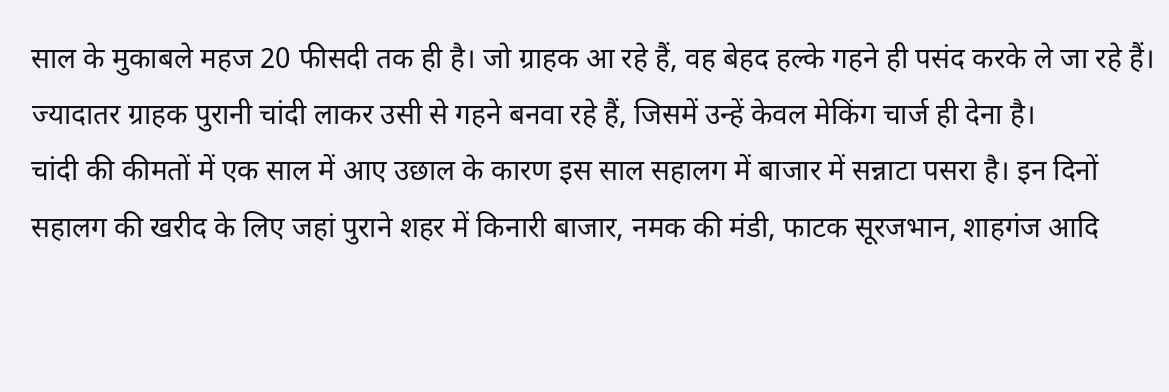साल के मुकाबले महज 20 फीसदी तक ही है। जो ग्राहक आ रहे हैं, वह बेहद हल्के गहने ही पसंद करके ले जा रहे हैं। ज्यादातर ग्राहक पुरानी चांदी लाकर उसी से गहने बनवा रहे हैं, जिसमें उन्हें केवल मेकिंग चार्ज ही देना है।
चांदी की कीमतों में एक साल में आए उछाल के कारण इस साल सहालग में बाजार में सन्नाटा पसरा है। इन दिनों सहालग की खरीद के लिए जहां पुराने शहर में किनारी बाजार, नमक की मंडी, फाटक सूरजभान, शाहगंज आदि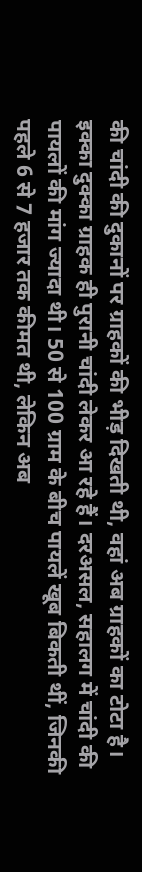की चांदी की दुकानों पर ग्राहकों की भीड़ दिखती थी, वहां अब ग्राहकों का टोटा है। इक्का दुक्का ग्राहक ही पुरानी चांदी लेकर आ रहे हैं। दरअसल, सहालग में चांदी की पायलों की मांग ज्यादा थी। 50 से 100 ग्राम के बीच पायलें खूब बिकती थीं, जिनकी पहले 6 से 7 हजार तक कीमत थी, लेकिन अब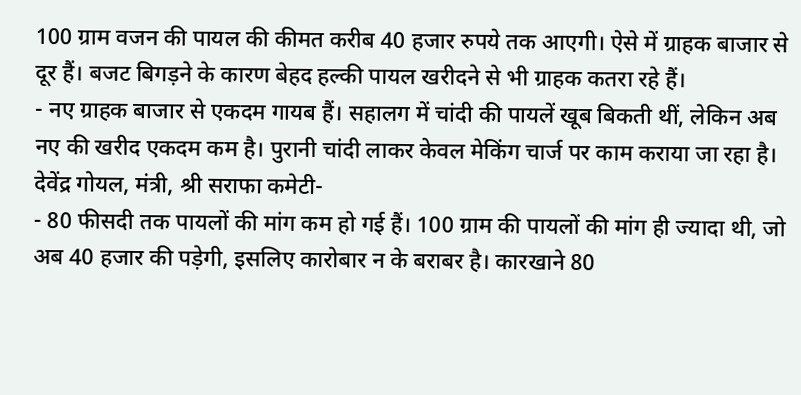100 ग्राम वजन की पायल की कीमत करीब 40 हजार रुपये तक आएगी। ऐसे में ग्राहक बाजार से दूर हैं। बजट बिगड़ने के कारण बेहद हल्की पायल खरीदने से भी ग्राहक कतरा रहे हैं।
- नए ग्राहक बाजार से एकदम गायब हैं। सहालग में चांदी की पायलें खूब बिकती थीं, लेकिन अब नए की खरीद एकदम कम है। पुरानी चांदी लाकर केवल मेकिंग चार्ज पर काम कराया जा रहा है।
देवेंद्र गोयल, मंत्री, श्री सराफा कमेटी-
- 80 फीसदी तक पायलों की मांग कम हो गई हैं। 100 ग्राम की पायलों की मांग ही ज्यादा थी, जो अब 40 हजार की पड़ेगी, इसलिए कारोबार न के बराबर है। कारखाने 80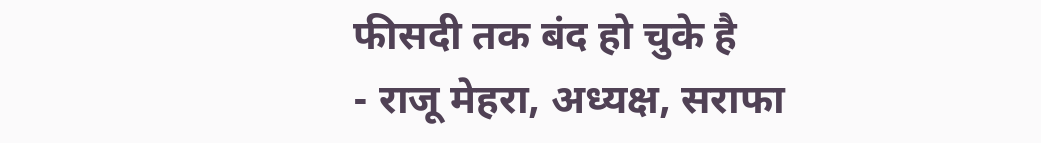फीसदी तक बंद हो चुके है
- राजू मेहरा, अध्यक्ष, सराफा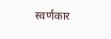स्वर्णकार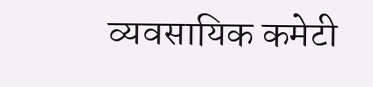व्यवसायिक कमेटी